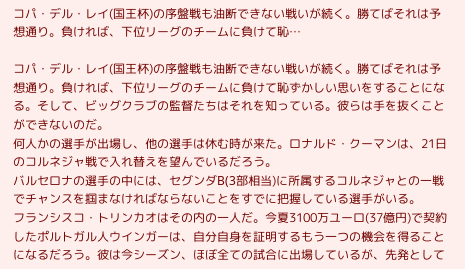コパ・デル・レイ(国王杯)の序盤戦も油断できない戦いが続く。勝てばそれは予想通り。負ければ、下位リーグのチームに負けて恥…

コパ・デル・レイ(国王杯)の序盤戦も油断できない戦いが続く。勝てばそれは予想通り。負ければ、下位リーグのチームに負けて恥ずかしい思いをすることになる。そして、ビッグクラブの監督たちはそれを知っている。彼らは手を抜くことができないのだ。
何人かの選手が出場し、他の選手は休む時が来た。ロナルド・クーマンは、21日のコルネジャ戦で入れ替えを望んでいるだろう。
バルセロナの選手の中には、セグンダB(3部相当)に所属するコルネジャとの一戦でチャンスを掴まなければならないことをすでに把握している選手がいる。
フランシスコ・トリンカオはその内の一人だ。今夏3100万ユーロ(37億円)で契約したポルトガル人ウインガーは、自分自身を証明するもう一つの機会を得ることになるだろう。彼は今シーズン、ほぼ全ての試合に出場しているが、先発として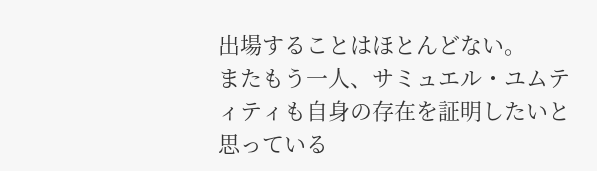出場することはほとんどない。
またもう一人、サミュエル・ユムティティも自身の存在を証明したいと思っている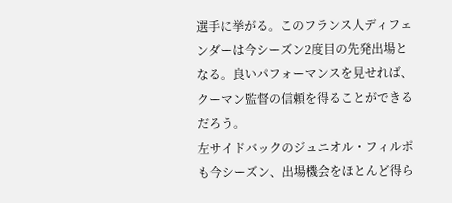選手に挙がる。このフランス人ディフェンダーは今シーズン2度目の先発出場となる。良いパフォーマンスを見せれば、クーマン監督の信頼を得ることができるだろう。
左サイドバックのジュニオル・フィルポも今シーズン、出場機会をほとんど得ら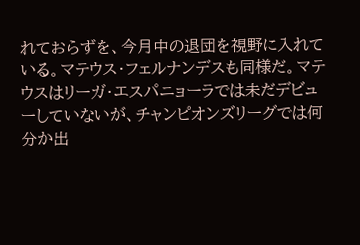れておらずを、今月中の退団を視野に入れている。マテウス・フェルナンデスも同様だ。マテウスはリーガ・エスパニョーラでは未だデビューしていないが、チャンピオンズリーグでは何分か出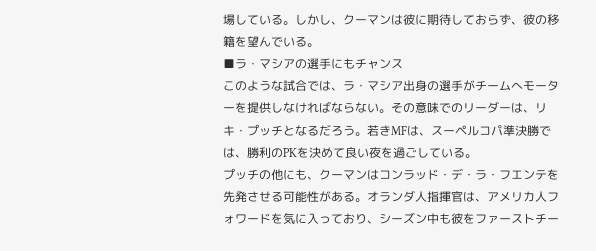場している。しかし、クーマンは彼に期待しておらず、彼の移籍を望んでいる。
■ラ・マシアの選手にもチャンス
このような試合では、ラ・マシア出身の選手がチームへモーターを提供しなければならない。その意味でのリーダーは、リキ・プッチとなるだろう。若きMFは、スーペルコパ準決勝では、勝利のPKを決めて良い夜を過ごしている。
プッチの他にも、クーマンはコンラッド・デ・ラ・フエンテを先発させる可能性がある。オランダ人指揮官は、アメリカ人フォワードを気に入っており、シーズン中も彼をファーストチー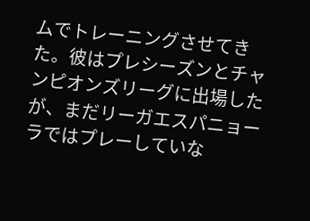ムでトレーニングさせてきた。彼はプレシーズンとチャンピオンズリーグに出場したが、まだリーガエスパニョーラではプレーしていな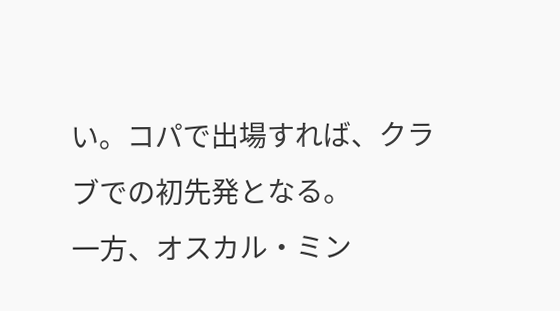い。コパで出場すれば、クラブでの初先発となる。
一方、オスカル・ミン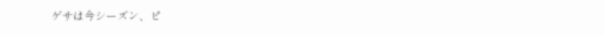ゲサは今シーズン、ピ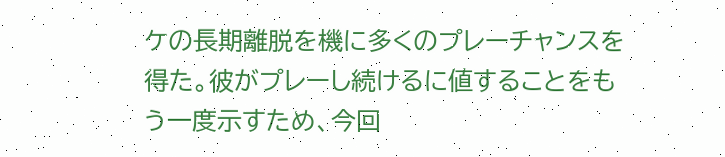ケの長期離脱を機に多くのプレーチャンスを得た。彼がプレーし続けるに値することをもう一度示すため、今回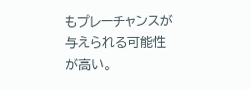もプレーチャンスが与えられる可能性が高い。